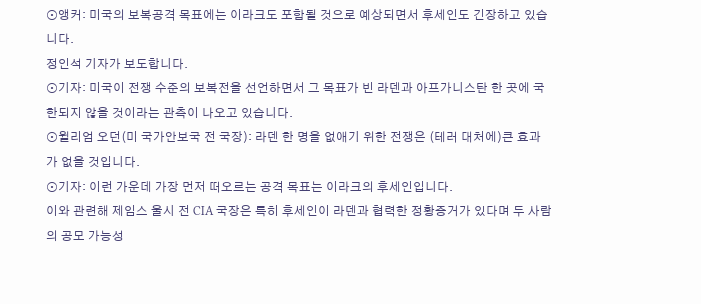⊙앵커: 미국의 보복공격 목표에는 이라크도 포함될 것으로 예상되면서 후세인도 긴장하고 있습니다.
정인석 기자가 보도합니다.
⊙기자: 미국이 전쟁 수준의 보복전을 선언하면서 그 목표가 빈 라덴과 아프가니스탄 한 곳에 국한되지 않을 것이라는 관측이 나오고 있습니다.
⊙윌리엄 오던(미 국가안보국 전 국장): 라덴 한 명을 없애기 위한 전쟁은 (테러 대처에)큰 효과가 없을 것입니다.
⊙기자: 이런 가운데 가장 먼저 떠오르는 공격 목표는 이라크의 후세인입니다.
이와 관련해 제임스 울시 전 CIA 국장은 특히 후세인이 라덴과 협력한 정황증거가 있다며 두 사람의 공모 가능성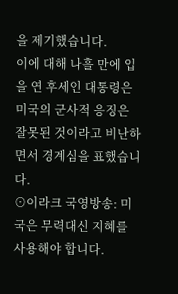을 제기했습니다.
이에 대해 나흘 만에 입을 연 후세인 대통령은 미국의 군사적 응징은 잘못된 것이라고 비난하면서 경계심을 표했습니다.
⊙이라크 국영방송: 미국은 무력대신 지혜를 사용해야 합니다.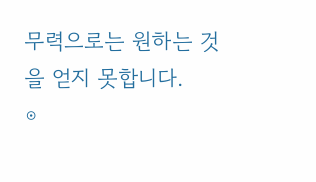무력으로는 원하는 것을 얻지 못합니다.
⊙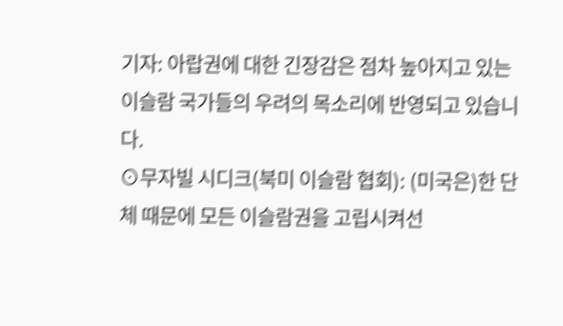기자: 아랍권에 대한 긴장감은 점차 높아지고 있는 이슬람 국가들의 우려의 목소리에 반영되고 있습니다.
⊙무자빌 시디크(북미 이슬람 협회): (미국은)한 단체 때문에 모든 이슬람권을 고립시켜선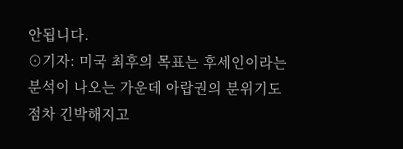안됩니다.
⊙기자: 미국 최후의 목표는 후세인이라는 분석이 나오는 가운데 아랍권의 분위기도 점차 긴박해지고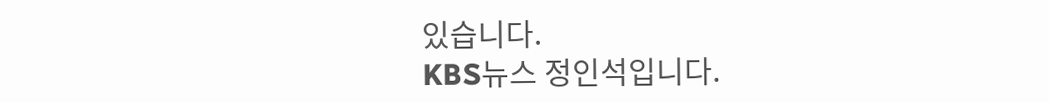있습니다.
KBS뉴스 정인석입니다.